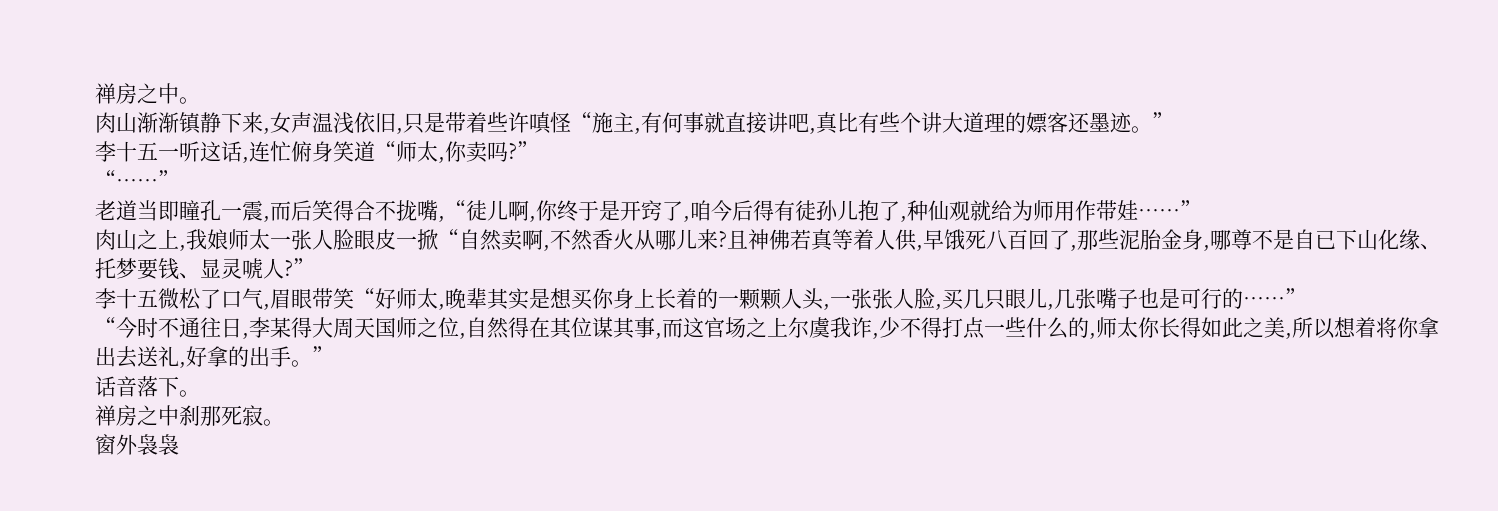禅房之中。
肉山渐渐镇静下来,女声温浅依旧,只是带着些许嗔怪“施主,有何事就直接讲吧,真比有些个讲大道理的嫖客还墨迹。”
李十五一听这话,连忙俯身笑道“师太,你卖吗?”
“……”
老道当即瞳孔一震,而后笑得合不拢嘴,“徒儿啊,你终于是开窍了,咱今后得有徒孙儿抱了,种仙观就给为师用作带娃……”
肉山之上,我娘师太一张人脸眼皮一掀“自然卖啊,不然香火从哪儿来?且神佛若真等着人供,早饿死八百回了,那些泥胎金身,哪尊不是自已下山化缘、托梦要钱、显灵唬人?”
李十五微松了口气,眉眼带笑“好师太,晚辈其实是想买你身上长着的一颗颗人头,一张张人脸,买几只眼儿,几张嘴子也是可行的……”
“今时不通往日,李某得大周天国师之位,自然得在其位谋其事,而这官场之上尔虞我诈,少不得打点一些什么的,师太你长得如此之美,所以想着将你拿出去送礼,好拿的出手。”
话音落下。
禅房之中刹那死寂。
窗外袅袅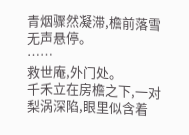青烟骤然凝滞,檐前落雪无声悬停。
……
救世庵,外门处。
千禾立在房檐之下,一对梨涡深陷,眼里似含着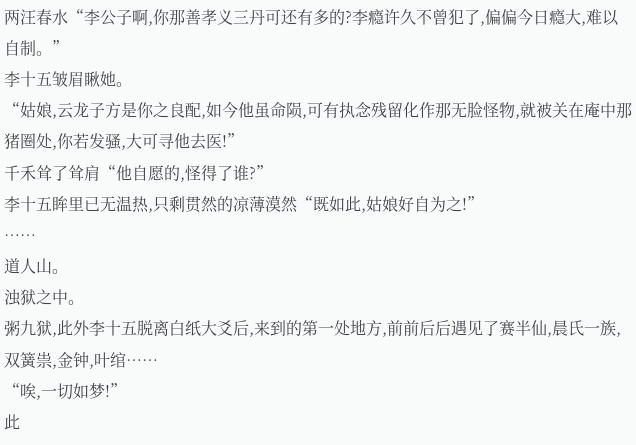两汪春水“李公子啊,你那善孝义三丹可还有多的?李瘾许久不曾犯了,偏偏今日瘾大,难以自制。”
李十五皱眉瞅她。
“姑娘,云龙子方是你之良配,如今他虽命陨,可有执念残留化作那无脸怪物,就被关在庵中那猪圈处,你若发骚,大可寻他去医!”
千禾耸了耸肩“他自愿的,怪得了谁?”
李十五眸里已无温热,只剩贯然的凉薄漠然“既如此,姑娘好自为之!”
……
道人山。
浊狱之中。
粥九狱,此外李十五脱离白纸大爻后,来到的第一处地方,前前后后遇见了赛半仙,晨氏一族,双簧祟,金钟,叶绾……
“唉,一切如梦!”
此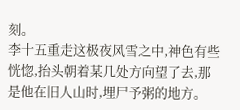刻。
李十五重走这极夜风雪之中,神色有些恍惚,抬头朝着某几处方向望了去,那是他在旧人山时,埋尸予粥的地方。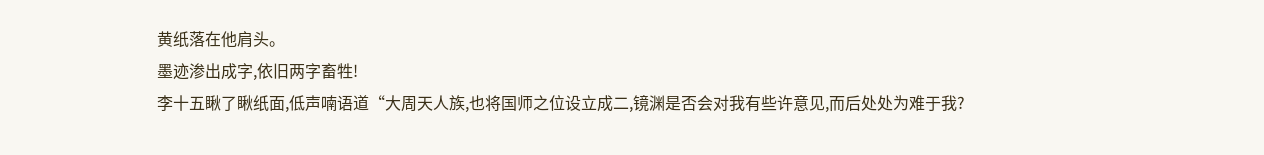黄纸落在他肩头。
墨迹渗出成字,依旧两字畜牲!
李十五瞅了瞅纸面,低声喃语道“大周天人族,也将国师之位设立成二,镜渊是否会对我有些许意见,而后处处为难于我?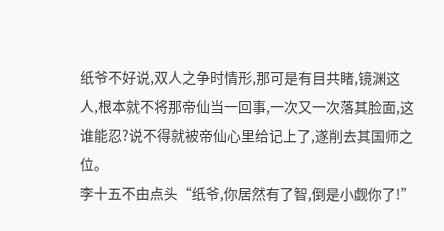纸爷不好说,双人之争时情形,那可是有目共睹,镜渊这人,根本就不将那帝仙当一回事,一次又一次落其脸面,这谁能忍?说不得就被帝仙心里给记上了,遂削去其国师之位。
李十五不由点头“纸爷,你居然有了智,倒是小觑你了!”